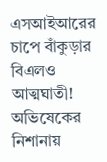এসআইআরের চাপে বাঁকুড়ার বিএলও আত্মঘাতী! অভিষেকের নিশানায়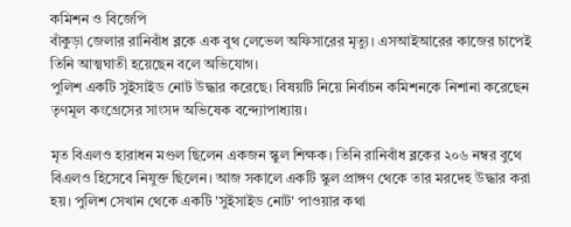কমিশন ও বিজেপি
বাঁকুড়া জেলার রানিবাঁধ ব্লকে এক বুথ লেভেল অফিসারের মৃত্যু। এসআইআরের কাজের চাপেই তিনি আত্মঘাতী হয়েছেন বলে অভিযোগ।
পুলিশ একটি সুইসাইড নোট উদ্ধার করেছে। বিষয়টি নিয়ে নির্বাচন কমিশনকে নিশানা করেছেন তৃণমূল কংগ্রেসের সাংসদ অভিষেক বন্দ্যোপাধ্যায়।

মৃত বিএলও হারাধন মণ্ডল ছিলেন একজন স্কুল শিক্ষক। তিনি রানিবাঁধ ব্লকের ২০৬ নম্বর বুথে বিএলও হিসেবে নিযুক্ত ছিলেন। আজ সকালে একটি স্কুল প্রাঙ্গণ থেকে তার মরদেহ উদ্ধার করা হয়। পুলিশ সেখান থেকে একটি 'সুইসাইড নোট' পাওয়ার কথা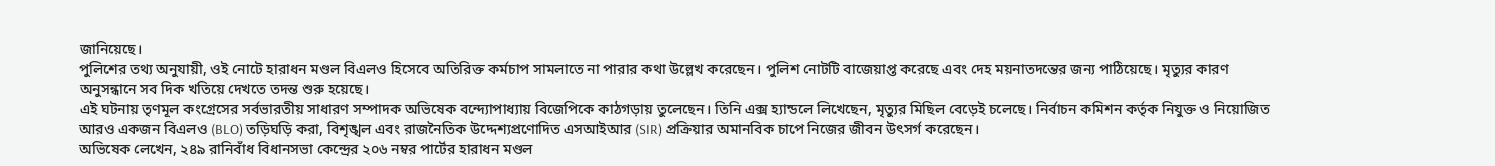জানিয়েছে।
পুলিশের তথ্য অনুযায়ী, ওই নোটে হারাধন মণ্ডল বিএলও হিসেবে অতিরিক্ত কর্মচাপ সামলাতে না পারার কথা উল্লেখ করেছেন। পুলিশ নোটটি বাজেয়াপ্ত করেছে এবং দেহ ময়নাতদন্তের জন্য পাঠিয়েছে। মৃত্যুর কারণ অনুসন্ধানে সব দিক খতিয়ে দেখতে তদন্ত শুরু হয়েছে।
এই ঘটনায় তৃণমূল কংগ্রেসের সর্বভারতীয় সাধারণ সম্পাদক অভিষেক বন্দ্যোপাধ্যায় বিজেপিকে কাঠগড়ায় তুলেছেন। তিনি এক্স হ্যান্ডলে লিখেছেন, মৃত্যুর মিছিল বেড়েই চলেছে। নির্বাচন কমিশন কর্তৃক নিযুক্ত ও নিয়োজিত আরও একজন বিএলও (BLO) তড়িঘড়ি করা, বিশৃঙ্খল এবং রাজনৈতিক উদ্দেশ্যপ্রণোদিত এসআইআর (SIR) প্রক্রিয়ার অমানবিক চাপে নিজের জীবন উৎসর্গ করেছেন।
অভিষেক লেখেন, ২৪৯ রানিবাঁধ বিধানসভা কেন্দ্রের ২০৬ নম্বর পার্টের হারাধন মণ্ডল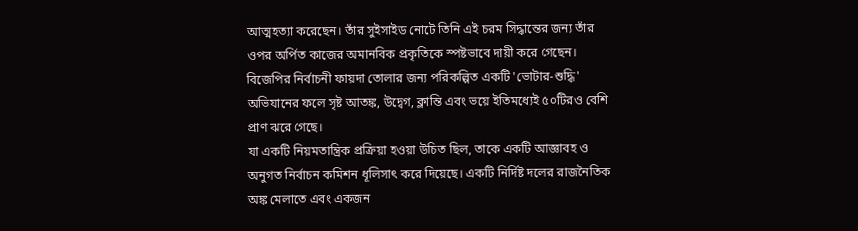আত্মহত্যা করেছেন। তাঁর সুইসাইড নোটে তিনি এই চরম সিদ্ধান্তের জন্য তাঁর ওপর অর্পিত কাজের অমানবিক প্রকৃতিকে স্পষ্টভাবে দায়ী করে গেছেন।
বিজেপির নির্বাচনী ফায়দা তোলার জন্য পরিকল্পিত একটি 'ভোটার-শুদ্ধি' অভিযানের ফলে সৃষ্ট আতঙ্ক, উদ্বেগ, ক্লান্তি এবং ভয়ে ইতিমধ্যেই ৫০টিরও বেশি প্রাণ ঝরে গেছে।
যা একটি নিয়মতান্ত্রিক প্রক্রিয়া হওয়া উচিত ছিল, তাকে একটি আজ্ঞাবহ ও অনুগত নির্বাচন কমিশন ধূলিসাৎ করে দিয়েছে। একটি নির্দিষ্ট দলের রাজনৈতিক অঙ্ক মেলাতে এবং একজন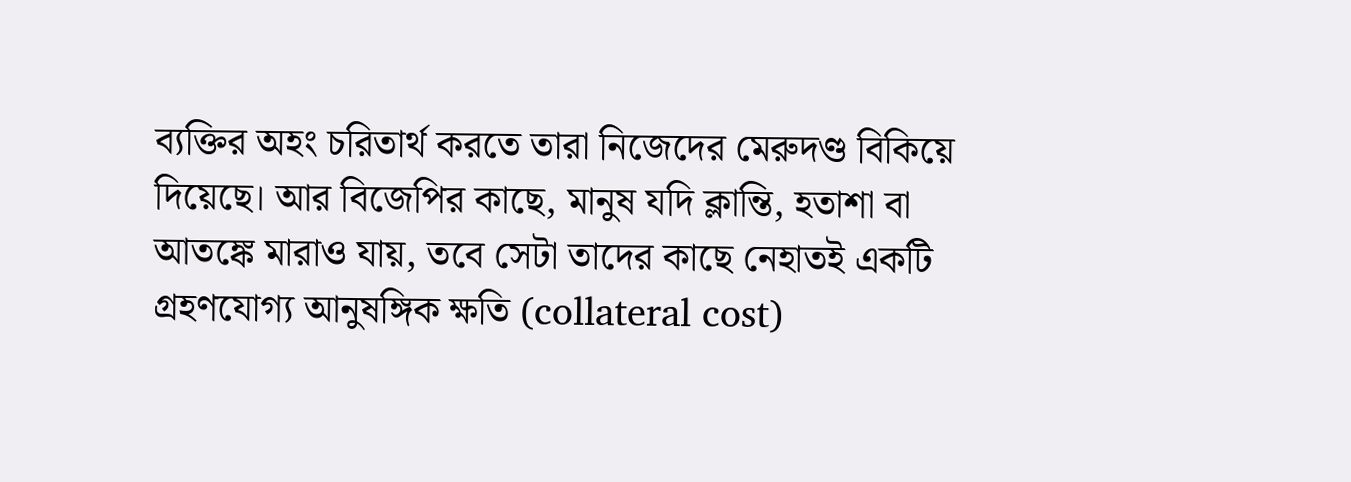ব্যক্তির অহং চরিতার্থ করতে তারা নিজেদের মেরুদণ্ড বিকিয়ে দিয়েছে। আর বিজেপির কাছে, মানুষ যদি ক্লান্তি, হতাশা বা আতঙ্কে মারাও যায়, তবে সেটা তাদের কাছে নেহাতই একটি গ্রহণযোগ্য আনুষঙ্গিক ক্ষতি (collateral cost)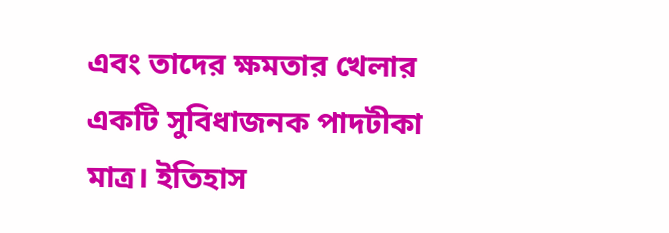এবং তাদের ক্ষমতার খেলার একটি সুবিধাজনক পাদটীকা মাত্র। ইতিহাস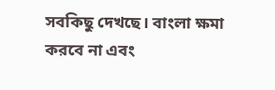সবকিছু দেখছে। বাংলা ক্ষমা করবে না এবং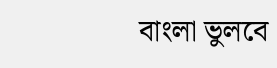বাংলা ভুলবে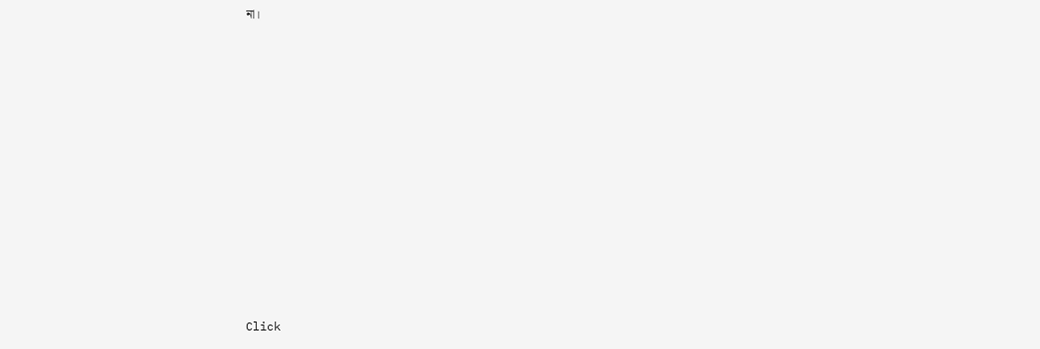না।












Click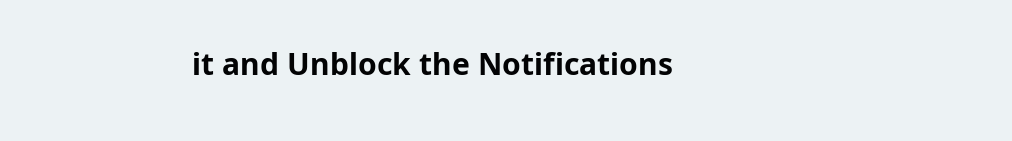it and Unblock the Notifications